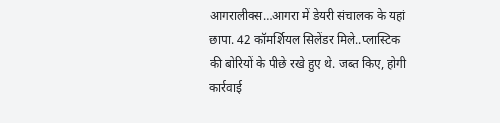आगरालीक्स…आगरा में डेयरी संचालक के यहां छापा. 42 कॉमर्शियल सिलेंडर मिले..प्लास्टिक की बोरियों के पीछे रखे हुए थे. जब्त किए, होगी कार्रवाई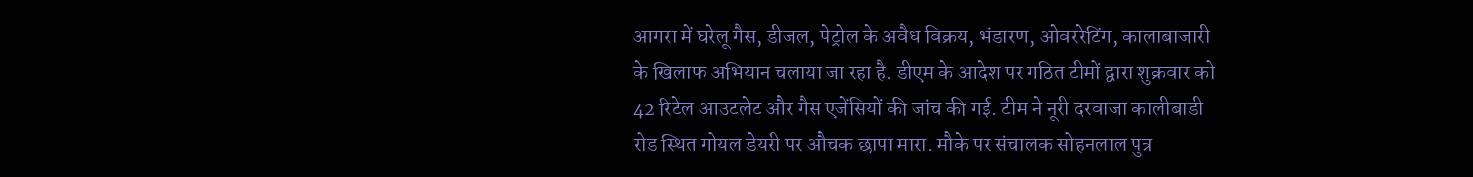आगरा में घरेलू गैस, डीजल, पेट्रोल के अवैध विक्रय, भंडारण, ओवररेटिंग, कालाबाजारी के खिलाफ अभियान चलाया जा रहा है. डीएम के आदेश पर गठित टीमों द्वारा शुक्रवार को 42 रिटेल आउटलेट और गैस एजेंसियों की जांच की गई. टीम ने नूरी दरवाजा कालीबाडी रोड स्थित गोयल डेयरी पर औचक छापा मारा. मौके पर संचालक सोहनलाल पुत्र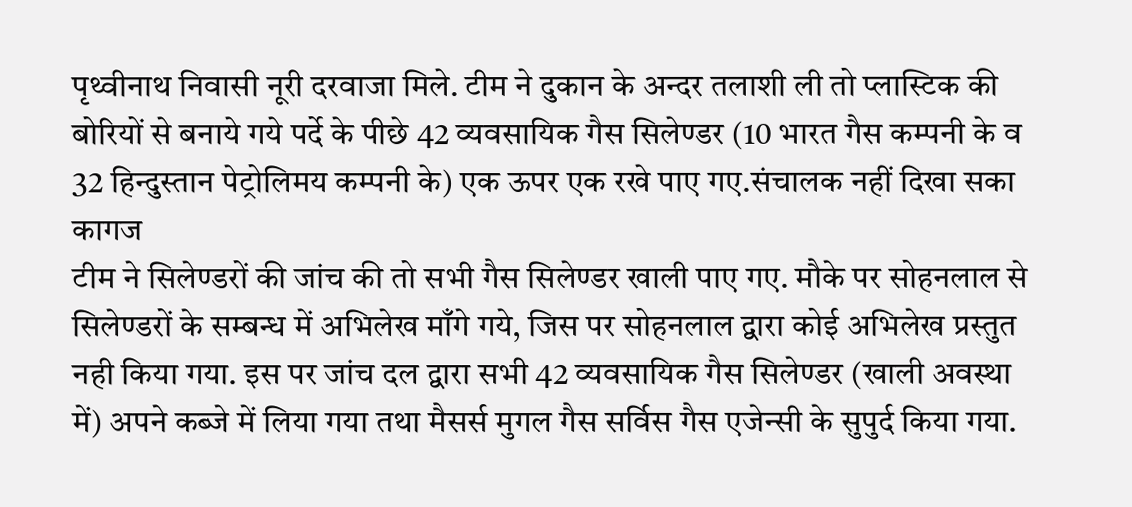पृथ्वीनाथ निवासी नूरी दरवाजा मिले. टीम ने दुकान के अन्दर तलाशी ली तो प्लास्टिक की बोरियों से बनाये गये पर्दे के पीछे 42 व्यवसायिक गैस सिलेण्डर (10 भारत गैस कम्पनी के व 32 हिन्दुस्तान पेट्रोलिमय कम्पनी के) एक ऊपर एक रखे पाए गए.संचालक नहीं दिखा सका कागज
टीम ने सिलेण्डरों की जांच की तो सभी गैस सिलेण्डर खाली पाए गए. मौके पर सोहनलाल से सिलेण्डरों के सम्बन्ध में अभिलेख माँगे गये, जिस पर सोहनलाल द्वारा कोई अभिलेख प्रस्तुत नही किया गया. इस पर जांच दल द्वारा सभी 42 व्यवसायिक गैस सिलेण्डर (खाली अवस्था में) अपने कब्जे में लिया गया तथा मैसर्स मुगल गैस सर्विस गैस एजेन्सी के सुपुर्द किया गया.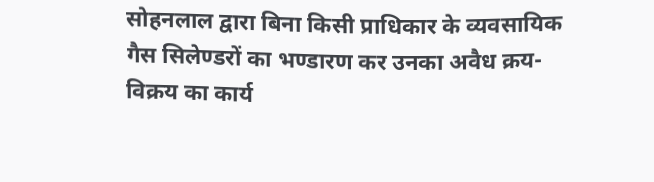सोहनलाल द्वारा बिना किसी प्राधिकार के व्यवसायिक गैस सिलेण्डरों का भण्डारण कर उनका अवैध क्रय-विक्रय का कार्य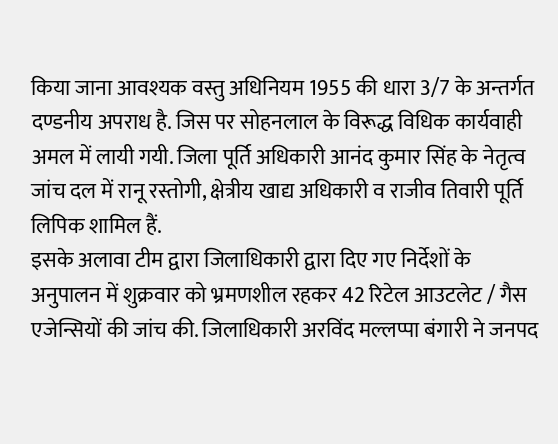किया जाना आवश्यक वस्तु अधिनियम 1955 की धारा 3/7 के अन्तर्गत दण्डनीय अपराध है. जिस पर सोहनलाल के विरूद्ध विधिक कार्यवाही अमल में लायी गयी. जिला पूर्ति अधिकारी आनंद कुमार सिंह के नेतृत्व जांच दल में रानू रस्तोगी, क्षेत्रीय खाद्य अधिकारी व राजीव तिवारी पूर्ति लिपिक शामिल हैं.
इसके अलावा टीम द्वारा जिलाधिकारी द्वारा दिए गए निर्देशों के अनुपालन में शुक्रवार को भ्रमणशील रहकर 42 रिटेल आउटलेट / गैस एजेन्सियों की जांच की. जिलाधिकारी अरविंद मल्लप्पा बंगारी ने जनपद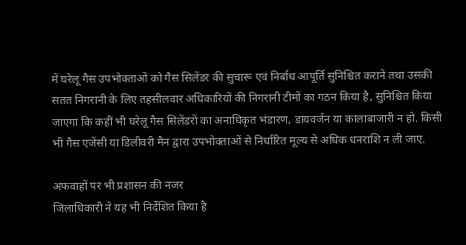में घरेलू गैस उपभोक्ताओं को गैस सिलेंडर की सुचारू एवं निर्बाध आपूर्ति सुनिश्चित कराने तथा उसकी सतत निगरानी के लिए तहसीलवार अधिकारियों की निगरानी टीमों का गठन किया है, सुनिश्चित किया जाएगा कि कहीं भी घरेलू गैस सिलेंडरों का अनाधिकृत भंडारण, डायवर्जन या कालाबाजारी न हो. किसी भी गैस एजेंसी या डिलीवरी मैन द्वारा उपभोक्ताओं से निर्धारित मूल्य से अधिक धनराशि न ली जाए.

अफवाहों पर भी प्रशासन की नजर
जिलाधिकारी ने यह भी निर्देशित किया है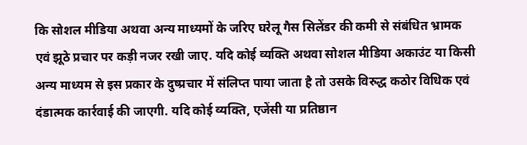कि सोशल मीडिया अथवा अन्य माध्यमों के जरिए घरेलू गैस सिलेंडर की कमी से संबंधित भ्रामक एवं झूठे प्रचार पर कड़ी नजर रखी जाए. यदि कोई व्यक्ति अथवा सोशल मीडिया अकाउंट या किसी अन्य माध्यम से इस प्रकार के दुष्प्रचार में संलिप्त पाया जाता है तो उसके विरुद्ध कठोर विधिक एवं दंडात्मक कार्रवाई की जाएगी. यदि कोई व्यक्ति, एजेंसी या प्रतिष्ठान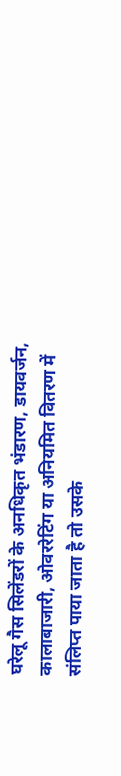घरेलू गैस सिलेंडरों के अनधिकृत भंडारण, डायवर्जन, कालाबाजारी, ओवररेटिंग या अनियमित वितरण में संलिप्त पाया जाता है तो उसके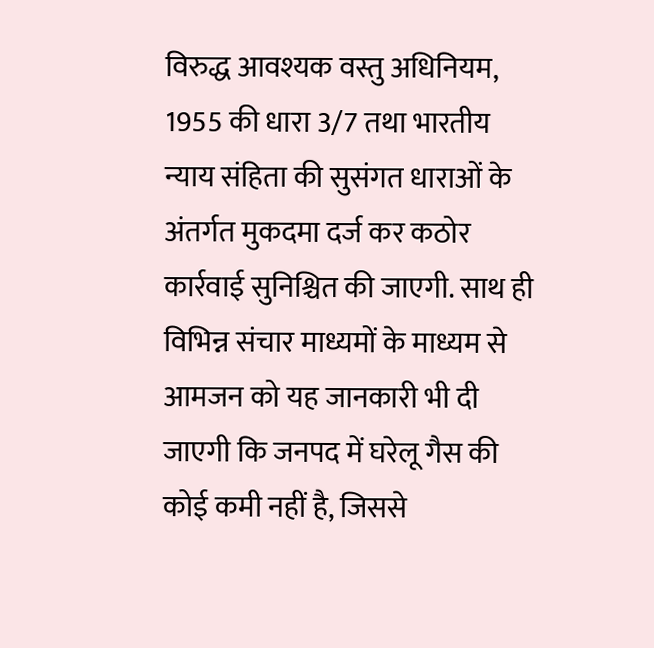विरुद्ध आवश्यक वस्तु अधिनियम, 1955 की धारा 3/7 तथा भारतीय न्याय संहिता की सुसंगत धाराओं के अंतर्गत मुकदमा दर्ज कर कठोर कार्रवाई सुनिश्चित की जाएगी. साथ ही विभिन्न संचार माध्यमों के माध्यम से आमजन को यह जानकारी भी दी जाएगी कि जनपद में घरेलू गैस की कोई कमी नहीं है, जिससे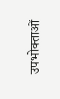उपभोक्ताओं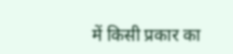में किसी प्रकार का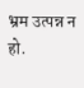भ्रम उत्पन्न न हो.